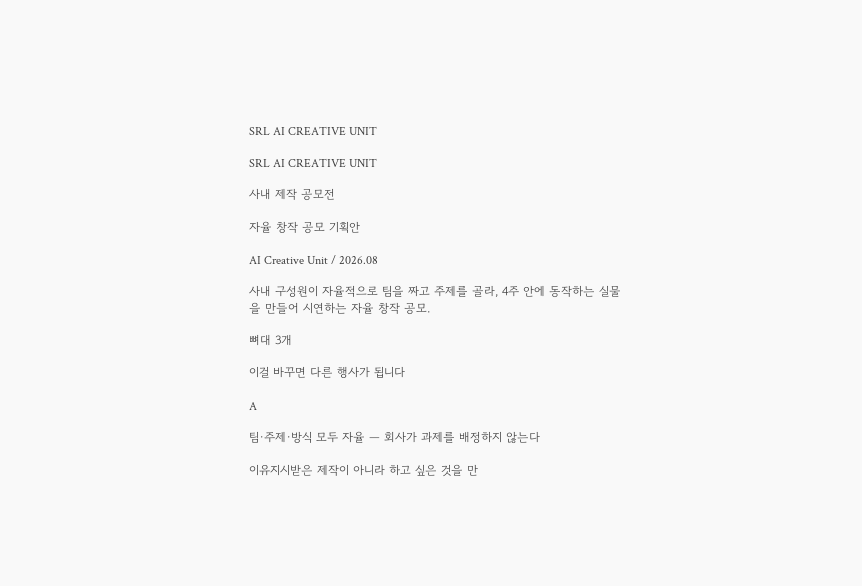SRL AI CREATIVE UNIT

SRL AI CREATIVE UNIT

사내 제작 공모전

자율 창작 공모 기획안

AI Creative Unit / 2026.08

사내 구성원이 자율적으로 팀을 짜고 주제를 골라, 4주 안에 동작하는 실물을 만들어 시연하는 자율 창작 공모.

뼈대 3개

이걸 바꾸면 다른 행사가 됩니다

A

팀·주제·방식 모두 자율 — 회사가 과제를 배정하지 않는다

이유지시받은 제작이 아니라 하고 싶은 것을 만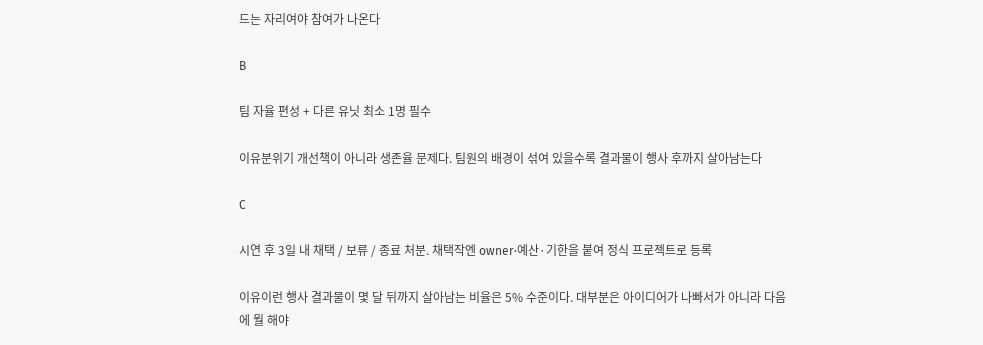드는 자리여야 참여가 나온다

B

팀 자율 편성 + 다른 유닛 최소 1명 필수

이유분위기 개선책이 아니라 생존율 문제다. 팀원의 배경이 섞여 있을수록 결과물이 행사 후까지 살아남는다

C

시연 후 3일 내 채택 / 보류 / 종료 처분. 채택작엔 owner·예산·기한을 붙여 정식 프로젝트로 등록

이유이런 행사 결과물이 몇 달 뒤까지 살아남는 비율은 5% 수준이다. 대부분은 아이디어가 나빠서가 아니라 다음에 뭘 해야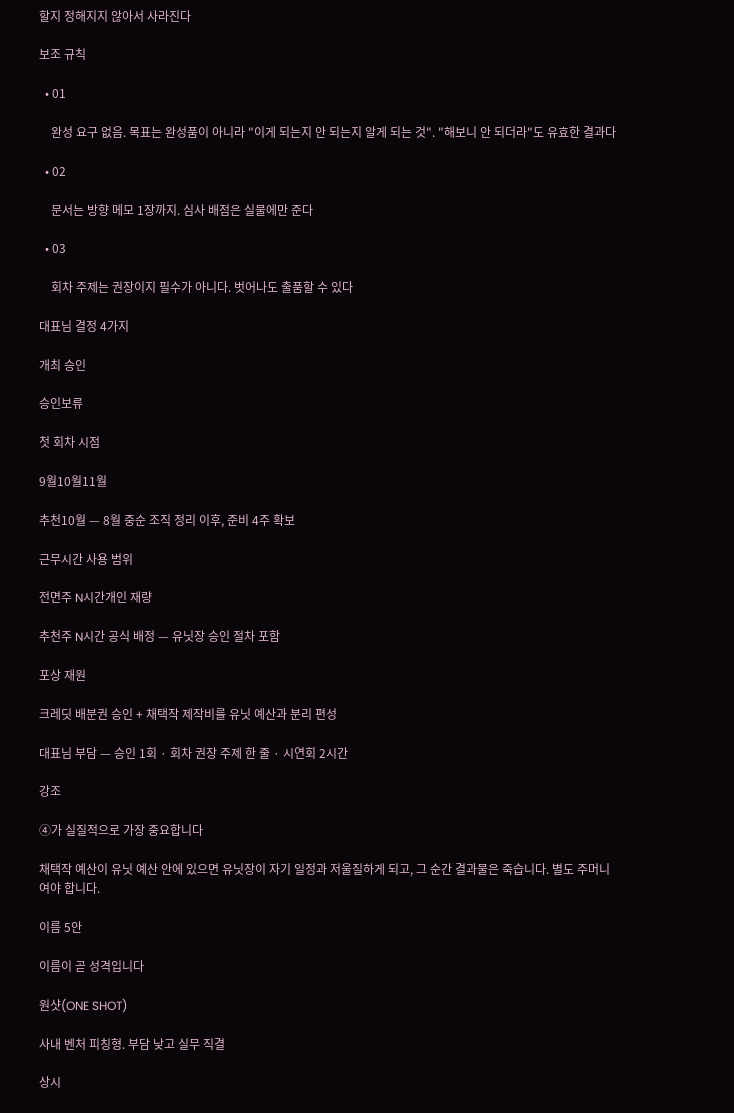할지 정해지지 않아서 사라진다

보조 규칙

  • 01

    완성 요구 없음. 목표는 완성품이 아니라 "이게 되는지 안 되는지 알게 되는 것". "해보니 안 되더라"도 유효한 결과다

  • 02

    문서는 방향 메모 1장까지. 심사 배점은 실물에만 준다

  • 03

    회차 주제는 권장이지 필수가 아니다. 벗어나도 출품할 수 있다

대표님 결정 4가지

개최 승인

승인보류

첫 회차 시점

9월10월11월

추천10월 — 8월 중순 조직 정리 이후, 준비 4주 확보

근무시간 사용 범위

전면주 N시간개인 재량

추천주 N시간 공식 배정 — 유닛장 승인 절차 포함

포상 재원

크레딧 배분권 승인 + 채택작 제작비를 유닛 예산과 분리 편성

대표님 부담 — 승인 1회 · 회차 권장 주제 한 줄 · 시연회 2시간

강조

④가 실질적으로 가장 중요합니다

채택작 예산이 유닛 예산 안에 있으면 유닛장이 자기 일정과 저울질하게 되고, 그 순간 결과물은 죽습니다. 별도 주머니여야 합니다.

이름 5안

이름이 곧 성격입니다

원샷(ONE SHOT)

사내 벤처 피칭형. 부담 낮고 실무 직결

상시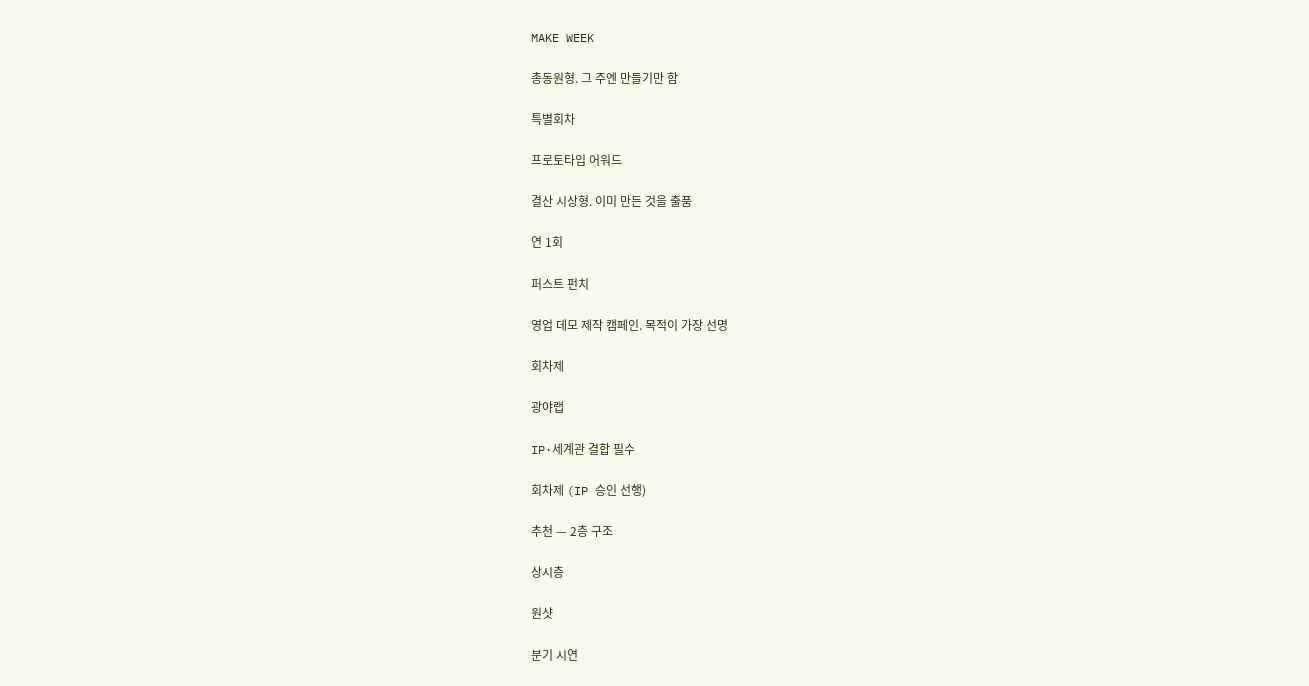MAKE WEEK

총동원형. 그 주엔 만들기만 함

특별회차

프로토타입 어워드

결산 시상형. 이미 만든 것을 출품

연 1회

퍼스트 펀치

영업 데모 제작 캠페인. 목적이 가장 선명

회차제

광야랩

IP·세계관 결합 필수

회차제 (IP 승인 선행)

추천 — 2층 구조

상시층

원샷

분기 시연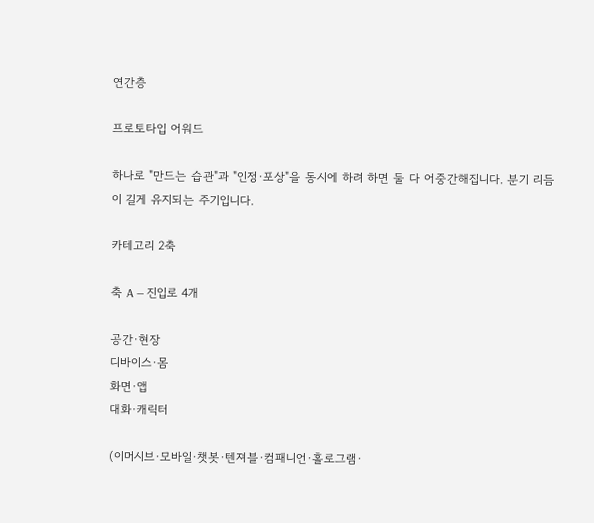연간층

프로토타입 어워드

하나로 "만드는 습관"과 "인정·포상"을 동시에 하려 하면 둘 다 어중간해집니다. 분기 리듬이 길게 유지되는 주기입니다.

카테고리 2축

축 A — 진입로 4개

공간·현장
디바이스·몸
화면·앱
대화·캐릭터

(이머시브·모바일·챗봇·텐져블·컴패니언·홀로그램·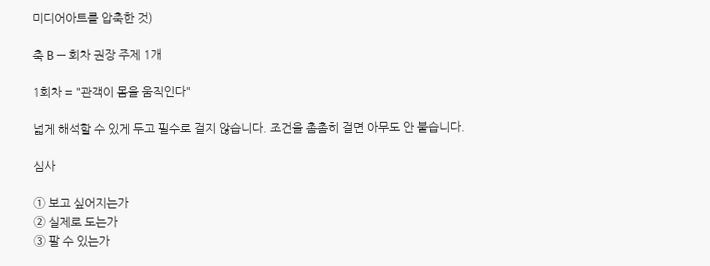미디어아트를 압축한 것)

축 B — 회차 권장 주제 1개

1회차 = "관객이 몸을 움직인다"

넓게 해석할 수 있게 두고 필수로 걸지 않습니다. 조건을 촘촘히 걸면 아무도 안 붙습니다.

심사

① 보고 싶어지는가
② 실제로 도는가
③ 팔 수 있는가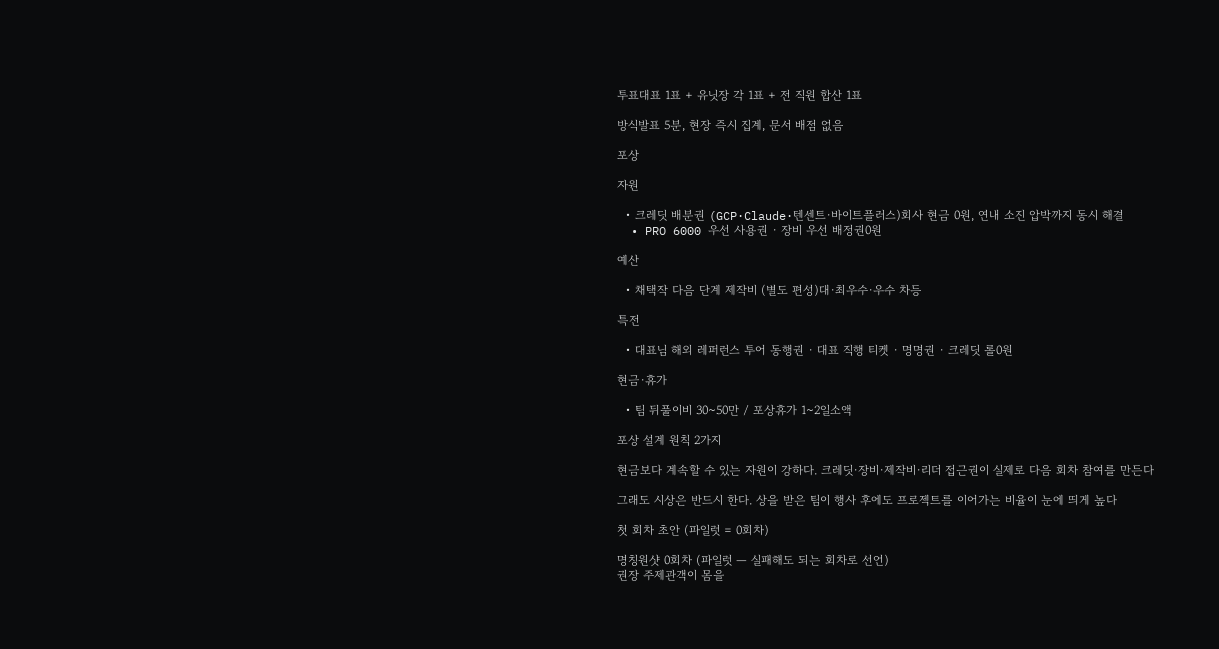투표대표 1표 + 유닛장 각 1표 + 전 직원 합산 1표

방식발표 5분, 현장 즉시 집계, 문서 배점 없음

포상

자원

  • 크레딧 배분권 (GCP·Claude·텐센트·바이트플러스)회사 현금 0원, 연내 소진 압박까지 동시 해결
  • PRO 6000 우선 사용권 · 장비 우선 배정권0원

예산

  • 채택작 다음 단계 제작비 (별도 편성)대·최우수·우수 차등

특전

  • 대표님 해외 레퍼런스 투어 동행권 · 대표 직행 티켓 · 명명권 · 크레딧 롤0원

현금·휴가

  • 팀 뒤풀이비 30~50만 / 포상휴가 1~2일소액

포상 설계 원칙 2가지

현금보다 계속할 수 있는 자원이 강하다. 크레딧·장비·제작비·리더 접근권이 실제로 다음 회차 참여를 만든다

그래도 시상은 반드시 한다. 상을 받은 팀이 행사 후에도 프로젝트를 이어가는 비율이 눈에 띄게 높다

첫 회차 초안 (파일럿 = 0회차)

명칭원샷 0회차 (파일럿 — 실패해도 되는 회차로 선언)
권장 주제관객이 몸을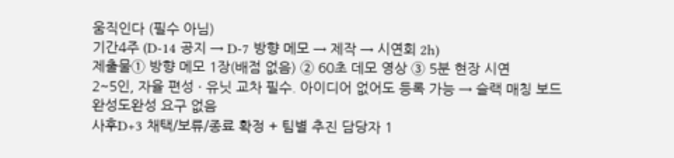움직인다 (필수 아님)
기간4주 (D-14 공지 → D-7 방향 메모 → 제작 → 시연회 2h)
제출물① 방향 메모 1장(배점 없음) ② 60초 데모 영상 ③ 5분 현장 시연
2~5인, 자율 편성 · 유닛 교차 필수. 아이디어 없어도 등록 가능 → 슬랙 매칭 보드
완성도완성 요구 없음
사후D+3 채택/보류/종료 확정 + 팀별 추진 담당자 1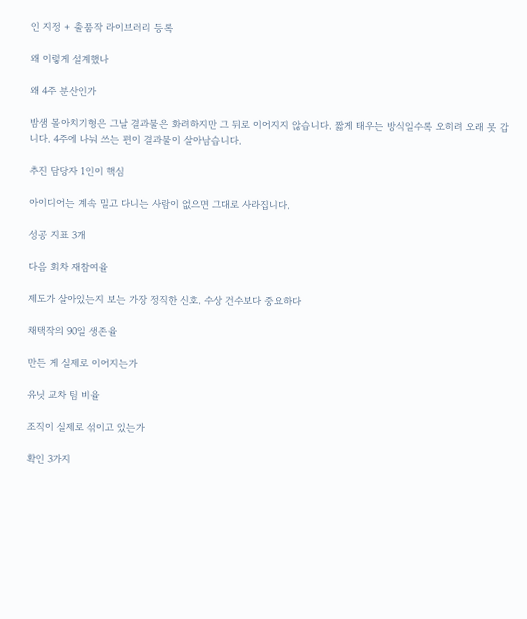인 지정 + 출품작 라이브러리 등록

왜 이렇게 설계했나

왜 4주 분산인가

밤샘 몰아치기형은 그날 결과물은 화려하지만 그 뒤로 이어지지 않습니다. 짧게 태우는 방식일수록 오히려 오래 못 갑니다. 4주에 나눠 쓰는 편이 결과물이 살아남습니다.

추진 담당자 1인이 핵심

아이디어는 계속 밀고 다니는 사람이 없으면 그대로 사라집니다.

성공 지표 3개

다음 회차 재참여율

제도가 살아있는지 보는 가장 정직한 신호. 수상 건수보다 중요하다

채택작의 90일 생존율

만든 게 실제로 이어지는가

유닛 교차 팀 비율

조직이 실제로 섞이고 있는가

확인 3가지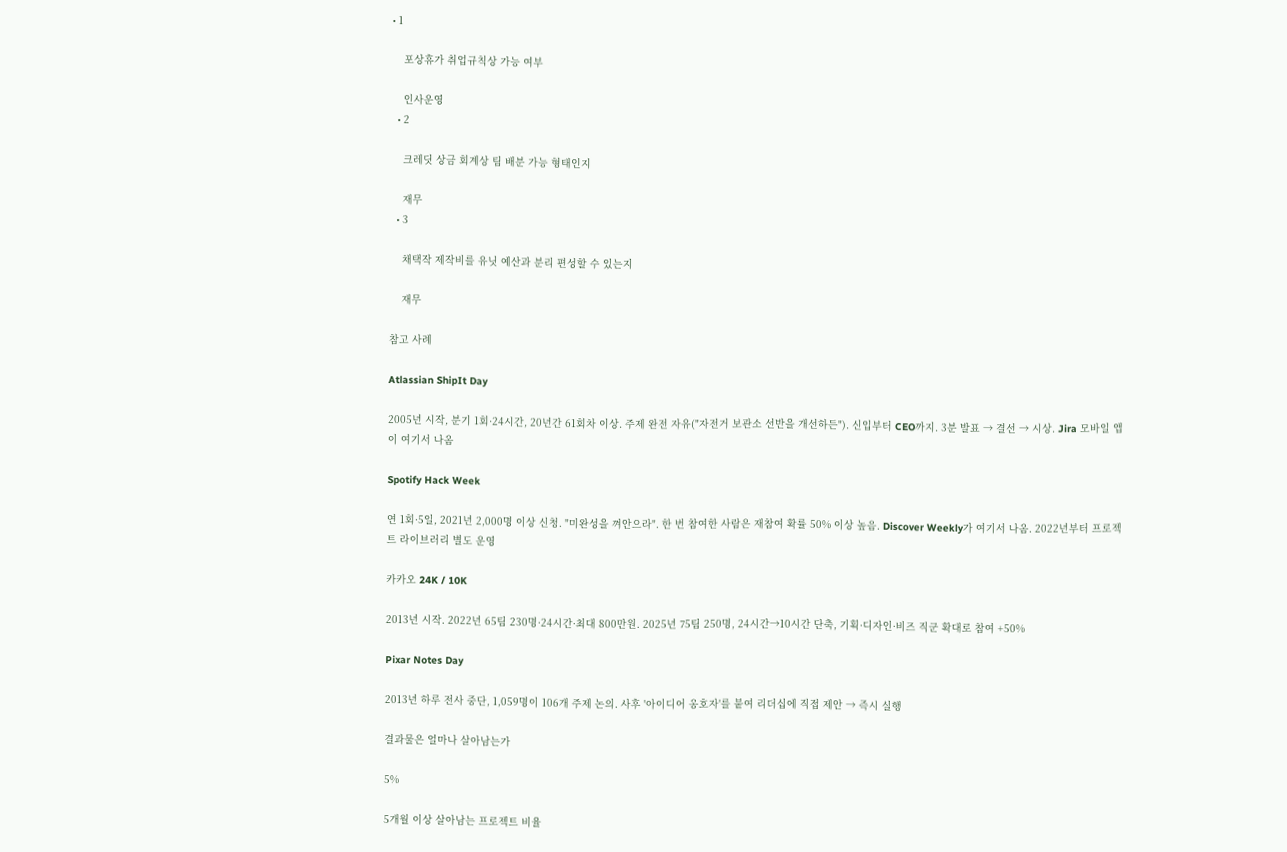• 1

    포상휴가 취업규칙상 가능 여부

    인사운영
  • 2

    크레딧 상금 회계상 팀 배분 가능 형태인지

    재무
  • 3

    채택작 제작비를 유닛 예산과 분리 편성할 수 있는지

    재무

참고 사례

Atlassian ShipIt Day

2005년 시작, 분기 1회·24시간, 20년간 61회차 이상. 주제 완전 자유("자전거 보관소 선반을 개선하든"). 신입부터 CEO까지. 3분 발표 → 결선 → 시상. Jira 모바일 앱이 여기서 나옴

Spotify Hack Week

연 1회·5일, 2021년 2,000명 이상 신청. "미완성을 껴안으라". 한 번 참여한 사람은 재참여 확률 50% 이상 높음. Discover Weekly가 여기서 나옴. 2022년부터 프로젝트 라이브러리 별도 운영

카카오 24K / 10K

2013년 시작. 2022년 65팀 230명·24시간·최대 800만원. 2025년 75팀 250명, 24시간→10시간 단축, 기획·디자인·비즈 직군 확대로 참여 +50%

Pixar Notes Day

2013년 하루 전사 중단, 1,059명이 106개 주제 논의. 사후 '아이디어 옹호자'를 붙여 리더십에 직접 제안 → 즉시 실행

결과물은 얼마나 살아남는가

5%

5개월 이상 살아남는 프로젝트 비율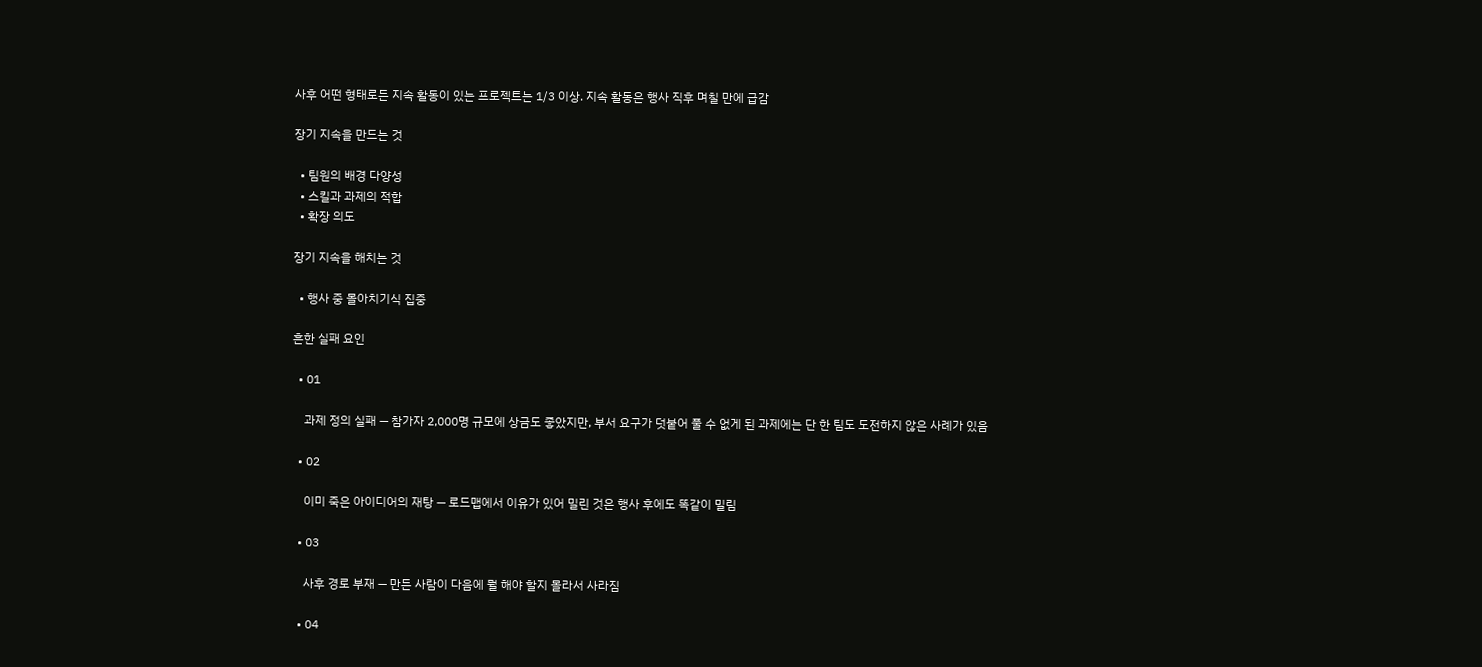사후 어떤 형태로든 지속 활동이 있는 프로젝트는 1/3 이상. 지속 활동은 행사 직후 며칠 만에 급감

장기 지속을 만드는 것

  • 팀원의 배경 다양성
  • 스킬과 과제의 적합
  • 확장 의도

장기 지속을 해치는 것

  • 행사 중 몰아치기식 집중

흔한 실패 요인

  • 01

    과제 정의 실패 — 참가자 2,000명 규모에 상금도 좋았지만, 부서 요구가 덧붙어 풀 수 없게 된 과제에는 단 한 팀도 도전하지 않은 사례가 있음

  • 02

    이미 죽은 아이디어의 재탕 — 로드맵에서 이유가 있어 밀린 것은 행사 후에도 똑같이 밀림

  • 03

    사후 경로 부재 — 만든 사람이 다음에 뭘 해야 할지 몰라서 사라짐

  • 04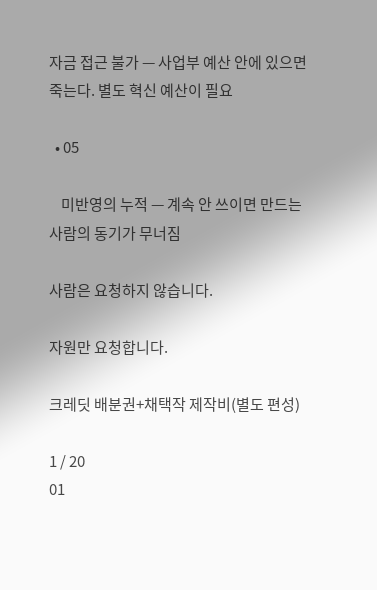자금 접근 불가 — 사업부 예산 안에 있으면 죽는다. 별도 혁신 예산이 필요

  • 05

    미반영의 누적 — 계속 안 쓰이면 만드는 사람의 동기가 무너짐

사람은 요청하지 않습니다.

자원만 요청합니다.

크레딧 배분권+채택작 제작비(별도 편성)

1 / 20
01